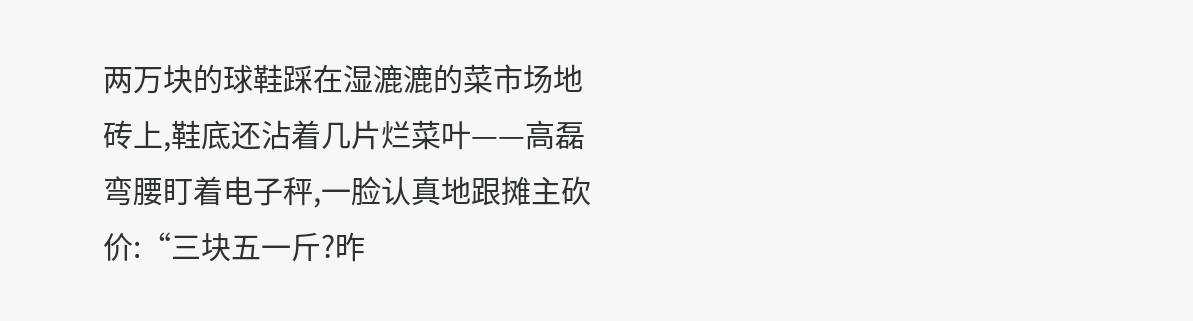两万块的球鞋踩在湿漉漉的菜市场地砖上,鞋底还沾着几片烂菜叶——高磊弯腰盯着电子秤,一脸认真地跟摊主砍价:“三块五一斤?昨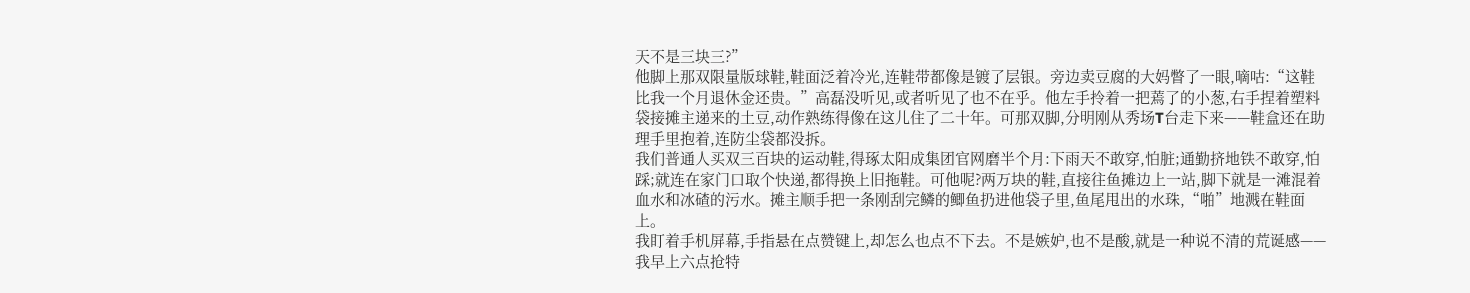天不是三块三?”
他脚上那双限量版球鞋,鞋面泛着冷光,连鞋带都像是镀了层银。旁边卖豆腐的大妈瞥了一眼,嘀咕:“这鞋比我一个月退休金还贵。”高磊没听见,或者听见了也不在乎。他左手拎着一把蔫了的小葱,右手捏着塑料袋接摊主递来的土豆,动作熟练得像在这儿住了二十年。可那双脚,分明刚从秀场T台走下来——鞋盒还在助理手里抱着,连防尘袋都没拆。
我们普通人买双三百块的运动鞋,得琢太阳成集团官网磨半个月:下雨天不敢穿,怕脏;通勤挤地铁不敢穿,怕踩;就连在家门口取个快递,都得换上旧拖鞋。可他呢?两万块的鞋,直接往鱼摊边上一站,脚下就是一滩混着血水和冰碴的污水。摊主顺手把一条刚刮完鳞的鲫鱼扔进他袋子里,鱼尾甩出的水珠,“啪”地溅在鞋面上。
我盯着手机屏幕,手指悬在点赞键上,却怎么也点不下去。不是嫉妒,也不是酸,就是一种说不清的荒诞感——我早上六点抢特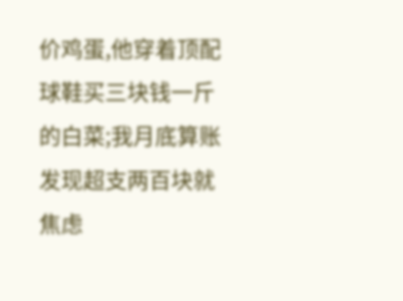价鸡蛋,他穿着顶配球鞋买三块钱一斤的白菜;我月底算账发现超支两百块就焦虑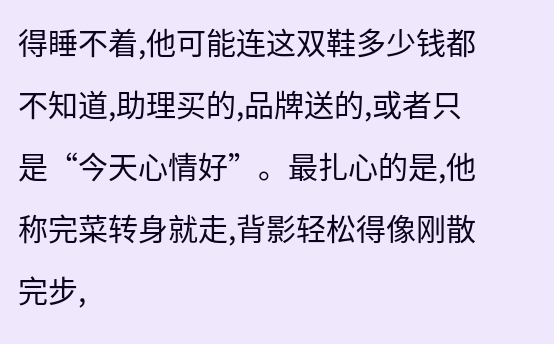得睡不着,他可能连这双鞋多少钱都不知道,助理买的,品牌送的,或者只是“今天心情好”。最扎心的是,他称完菜转身就走,背影轻松得像刚散完步,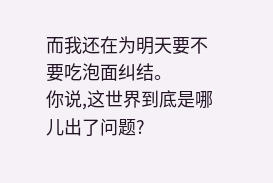而我还在为明天要不要吃泡面纠结。
你说,这世界到底是哪儿出了问题?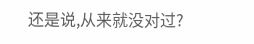还是说,从来就没对过?